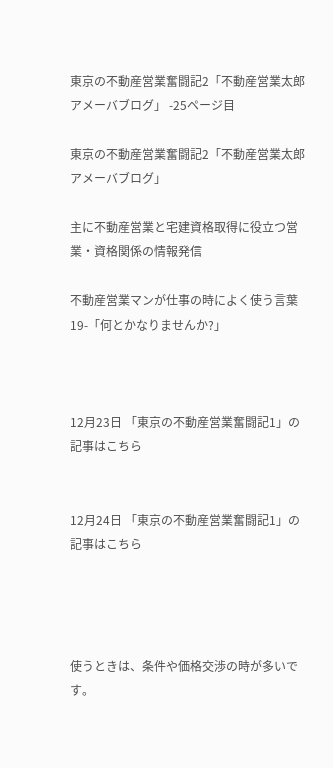東京の不動産営業奮闘記2「不動産営業太郎アメーバブログ」 -25ページ目

東京の不動産営業奮闘記2「不動産営業太郎アメーバブログ」

主に不動産営業と宅建資格取得に役立つ営業・資格関係の情報発信

不動産営業マンが仕事の時によく使う言葉19-「何とかなりませんか?」



12月23日 「東京の不動産営業奮闘記1」の記事はこちら


12月24日 「東京の不動産営業奮闘記1」の記事はこちら




使うときは、条件や価格交渉の時が多いです。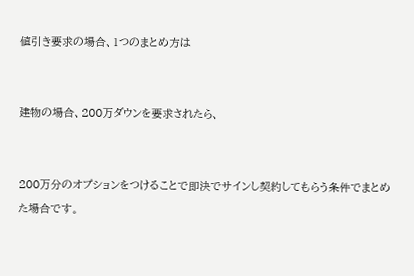値引き要求の場合、1つのまとめ方は


建物の場合、200万ダウンを要求されたら、


200万分のオプションをつけることで即決でサインし契約してもらう条件でまとめた場合です。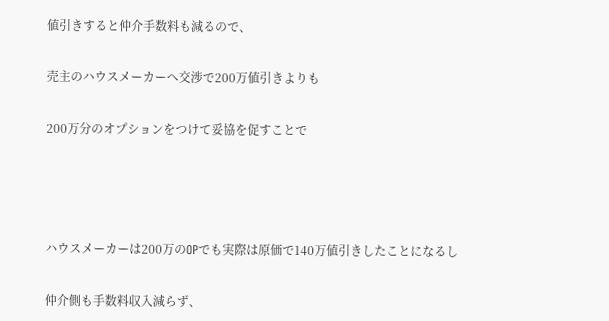値引きすると仲介手数料も減るので、


売主のハウスメーカーへ交渉で200万値引きよりも


200万分のオプションをつけて妥協を促すことで






ハウスメーカーは200万のOPでも実際は原価で140万値引きしたことになるし


仲介側も手数料収入減らず、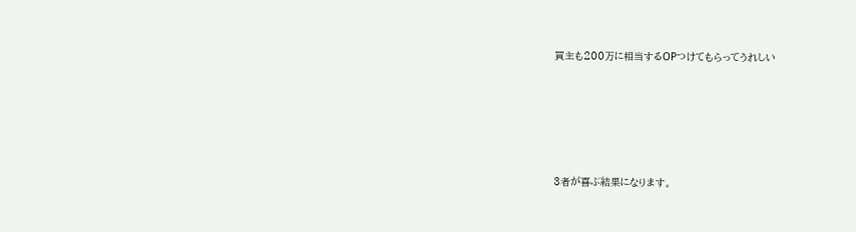買主も200万に相当するOPつけてもらってうれしい






3者が喜ぶ結果になります。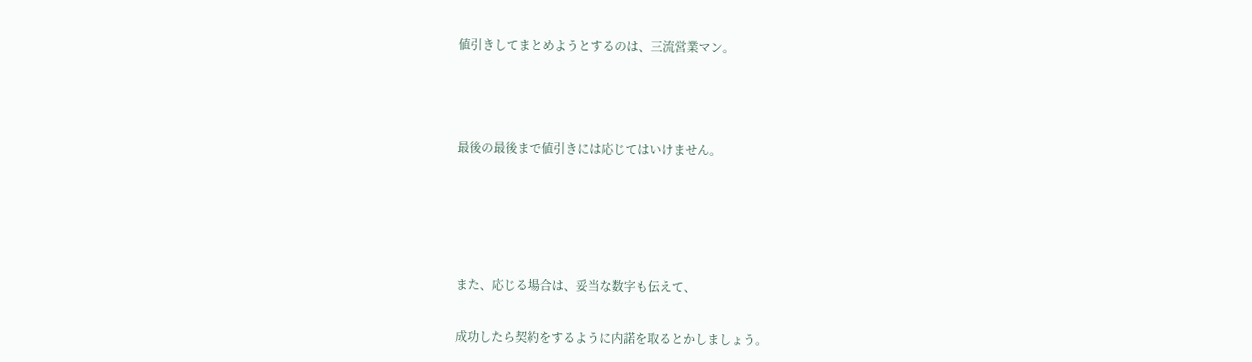値引きしてまとめようとするのは、三流営業マン。





最後の最後まで値引きには応じてはいけません。







また、応じる場合は、妥当な数字も伝えて、


成功したら契約をするように内諾を取るとかしましょう。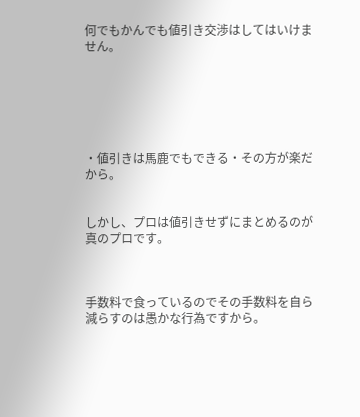何でもかんでも値引き交渉はしてはいけません。






・値引きは馬鹿でもできる・その方が楽だから。


しかし、プロは値引きせずにまとめるのが真のプロです。



手数料で食っているのでその手数料を自ら減らすのは愚かな行為ですから。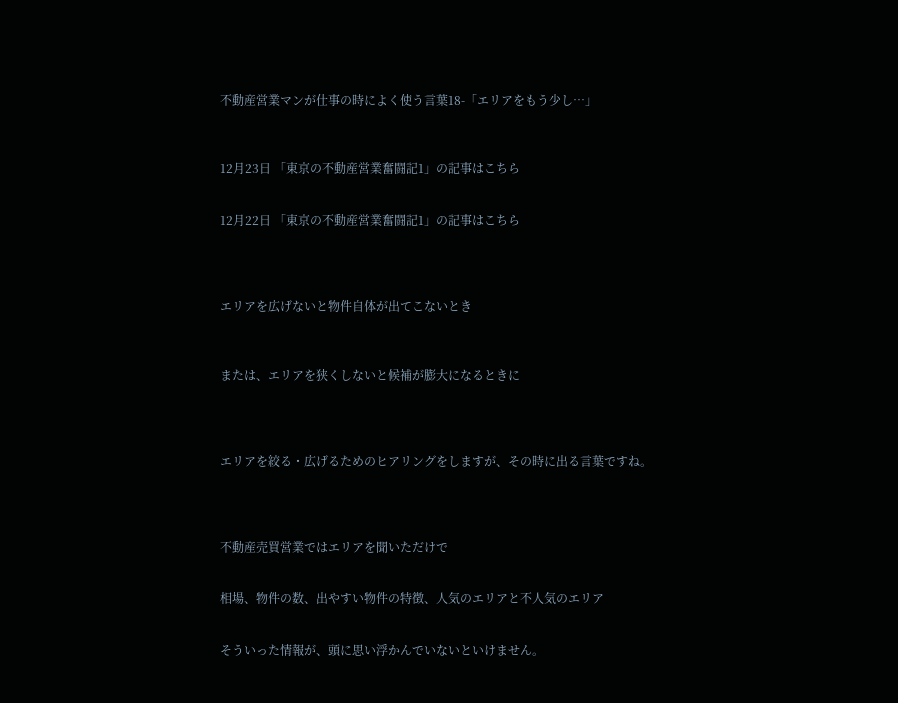不動産営業マンが仕事の時によく使う言葉18-「エリアをもう少し…」



12月23日 「東京の不動産営業奮闘記1」の記事はこちら


12月22日 「東京の不動産営業奮闘記1」の記事はこちら




エリアを広げないと物件自体が出てこないとき



または、エリアを狭くしないと候補が膨大になるときに




エリアを絞る・広げるためのヒアリングをしますが、その時に出る言葉ですね。




不動産売買営業ではエリアを聞いただけで


相場、物件の数、出やすい物件の特徴、人気のエリアと不人気のエリア


そういった情報が、頭に思い浮かんでいないといけません。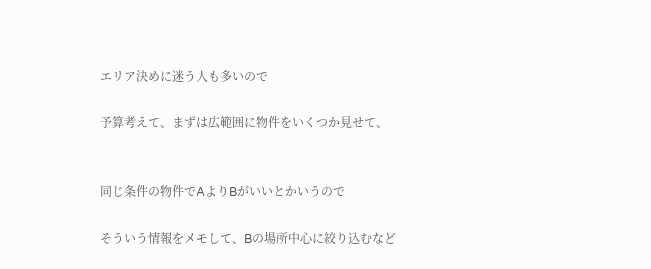エリア決めに迷う人も多いので

予算考えて、まずは広範囲に物件をいくつか見せて、


同じ条件の物件でAよりBがいいとかいうので

そういう情報をメモして、Bの場所中心に絞り込むなど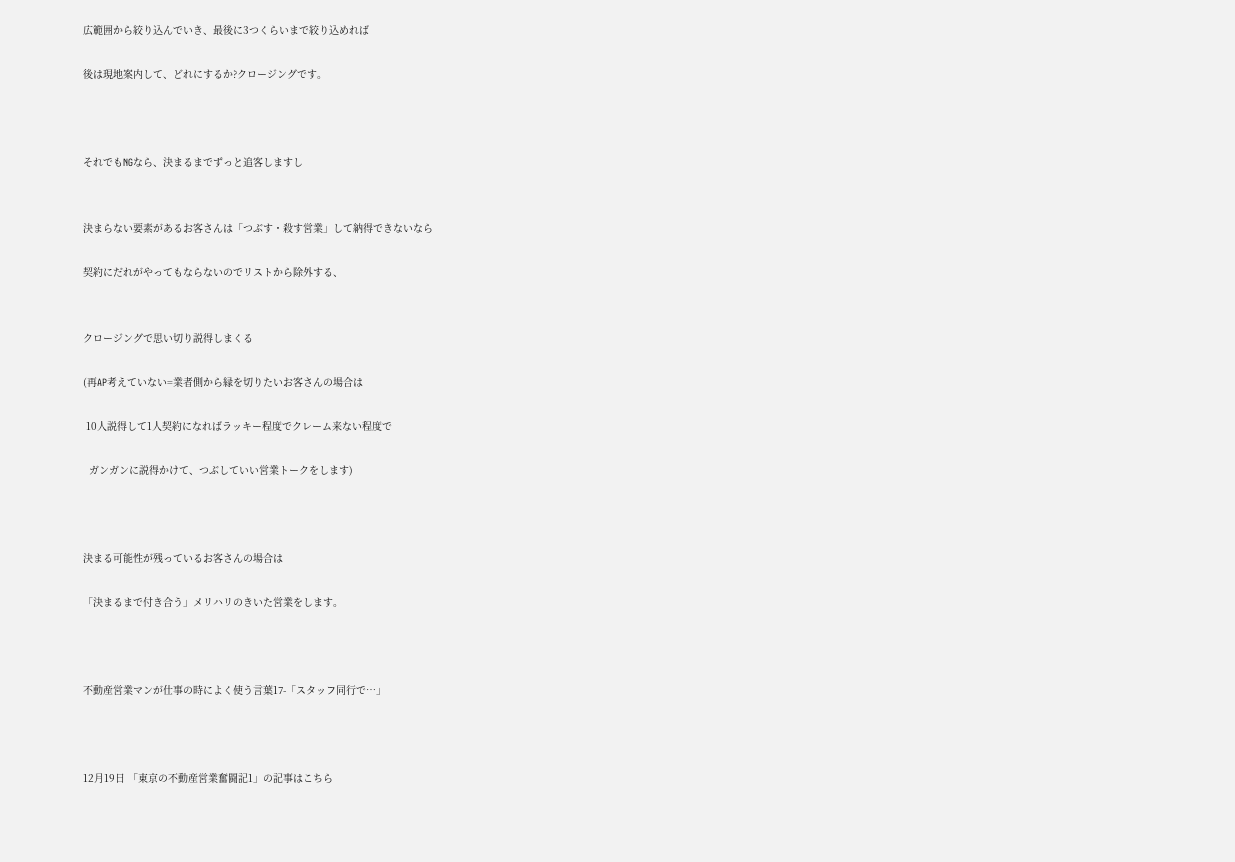広範囲から絞り込んでいき、最後に3つくらいまで絞り込めれば

後は現地案内して、どれにするか?クロージングです。



それでもNGなら、決まるまでずっと追客しますし


決まらない要素があるお客さんは「つぶす・殺す営業」して納得できないなら

契約にだれがやってもならないのでリストから除外する、


クロージングで思い切り説得しまくる

(再AP考えていない=業者側から縁を切りたいお客さんの場合は

 10人説得して1人契約になればラッキー程度でクレーム来ない程度で

  ガンガンに説得かけて、つぶしていい営業トークをします)



決まる可能性が残っているお客さんの場合は

「決まるまで付き合う」メリハリのきいた営業をします。



不動産営業マンが仕事の時によく使う言葉17-「スタッフ同行で…」



12月19日 「東京の不動産営業奮闘記1」の記事はこちら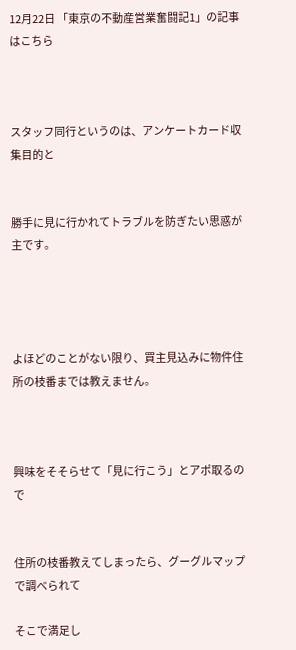12月22日 「東京の不動産営業奮闘記1」の記事はこちら



スタッフ同行というのは、アンケートカード収集目的と


勝手に見に行かれてトラブルを防ぎたい思惑が主です。




よほどのことがない限り、買主見込みに物件住所の枝番までは教えません。



興味をそそらせて「見に行こう」とアポ取るので


住所の枝番教えてしまったら、グーグルマップで調べられて

そこで満足し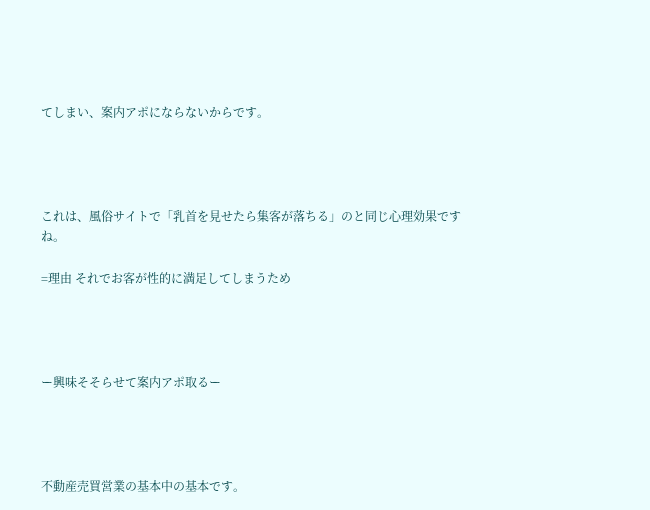てしまい、案内アポにならないからです。




これは、風俗サイトで「乳首を見せたら集客が落ちる」のと同じ心理効果ですね。

=理由 それでお客が性的に満足してしまうため




ー興味そそらせて案内アポ取るー




不動産売買営業の基本中の基本です。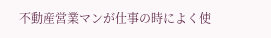不動産営業マンが仕事の時によく使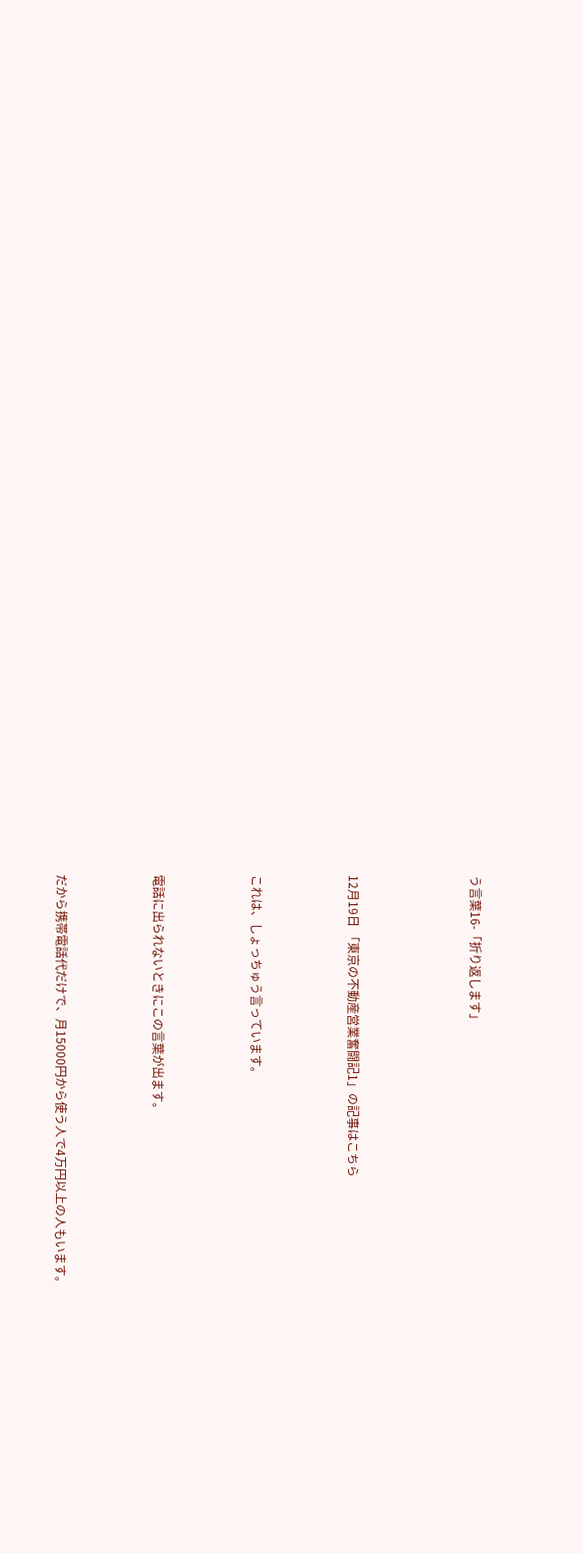う言葉16-「折り返します」




12月19日 「東京の不動産営業奮闘記1」の記事はこちら



これは、しょっちゅう言っています。



電話に出られないときにこの言葉が出ます。



だから携帯電話代だけで、月15000円から使う人で4万円以上の人もいます。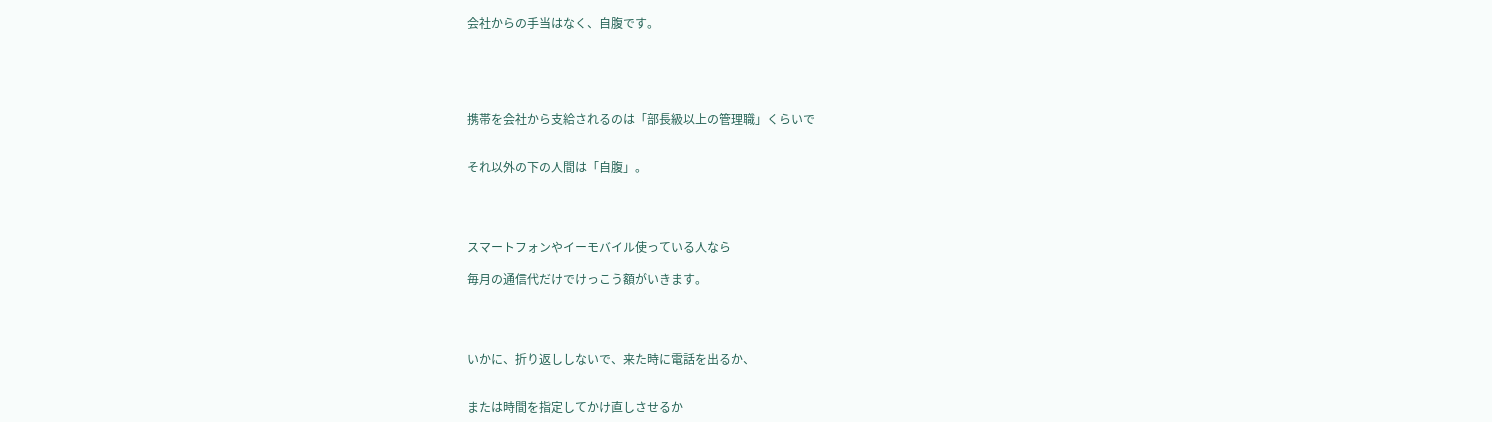会社からの手当はなく、自腹です。





携帯を会社から支給されるのは「部長級以上の管理職」くらいで


それ以外の下の人間は「自腹」。




スマートフォンやイーモバイル使っている人なら

毎月の通信代だけでけっこう額がいきます。




いかに、折り返ししないで、来た時に電話を出るか、


または時間を指定してかけ直しさせるか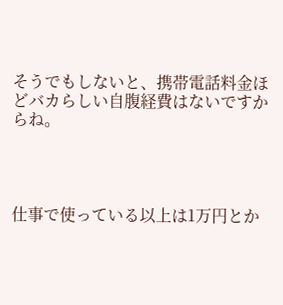そうでもしないと、携帯電話料金ほどバカらしい自腹経費はないですからね。




仕事で使っている以上は1万円とか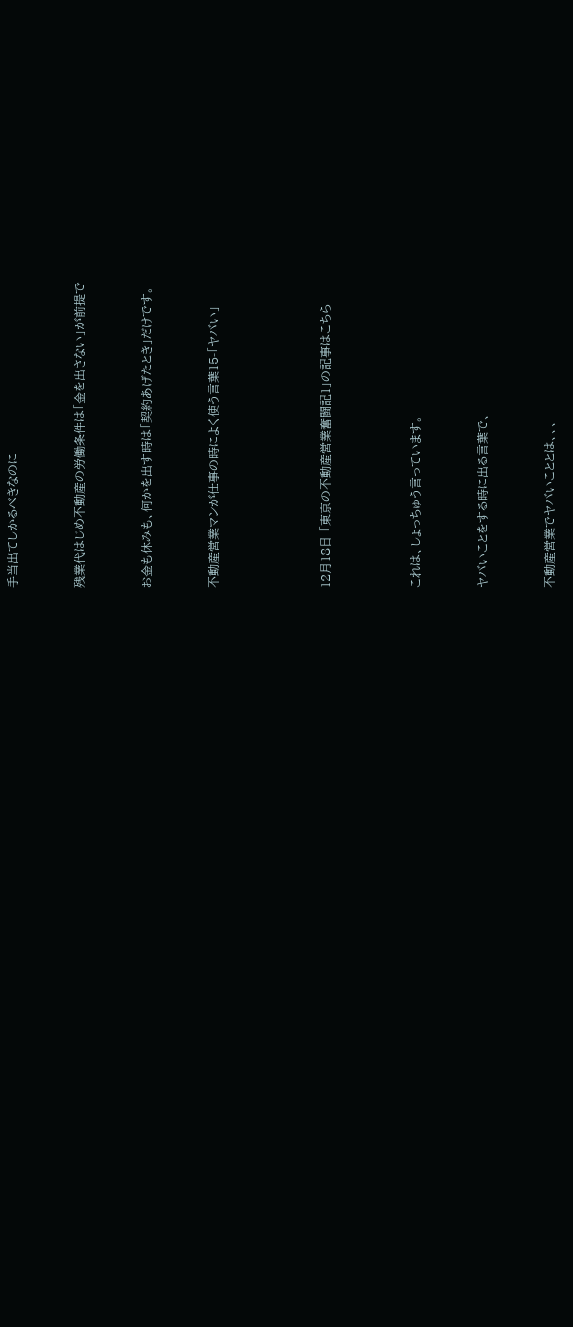手当出てしかるべきなのに


残業代はじめ不動産の労働条件は「金を出さない」が前提で


お金も休みも、何かを出す時は「契約あげたとき」だけです。


不動産営業マンが仕事の時によく使う言葉15-「ヤバい」




12月18日 「東京の不動産営業奮闘記1」の記事はこちら



これは、しょっちゅう言っています。


ヤバいことをする時に出る言葉で、


不動産営業でヤバいこととは、、、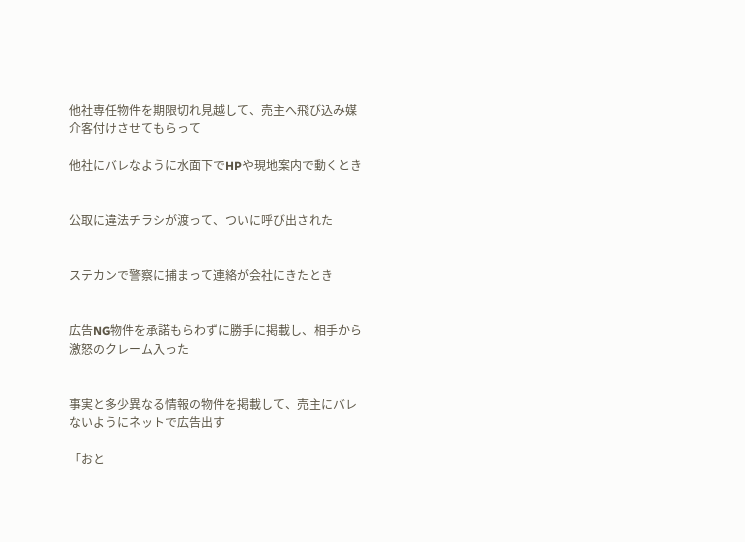他社専任物件を期限切れ見越して、売主へ飛び込み媒介客付けさせてもらって

他社にバレなように水面下でHPや現地案内で動くとき


公取に違法チラシが渡って、ついに呼び出された


ステカンで警察に捕まって連絡が会社にきたとき


広告NG物件を承諾もらわずに勝手に掲載し、相手から激怒のクレーム入った


事実と多少異なる情報の物件を掲載して、売主にバレないようにネットで広告出す

「おと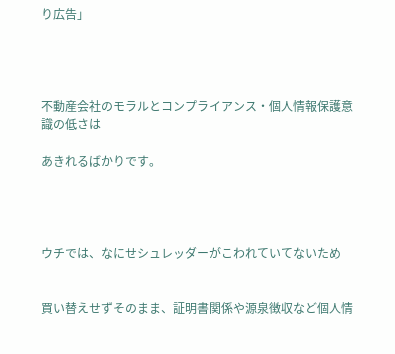り広告」




不動産会社のモラルとコンプライアンス・個人情報保護意識の低さは

あきれるばかりです。




ウチでは、なにせシュレッダーがこわれていてないため


買い替えせずそのまま、証明書関係や源泉徴収など個人情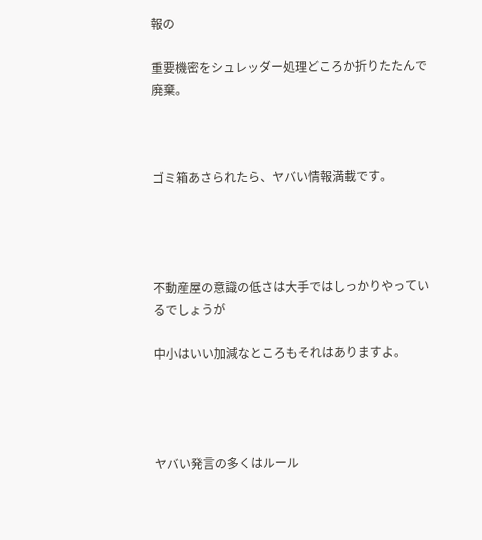報の

重要機密をシュレッダー処理どころか折りたたんで廃棄。



ゴミ箱あさられたら、ヤバい情報満載です。




不動産屋の意識の低さは大手ではしっかりやっているでしょうが

中小はいい加減なところもそれはありますよ。




ヤバい発言の多くはルール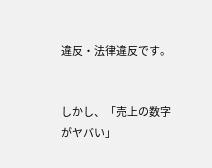違反・法律違反です。


しかし、「売上の数字がヤバい」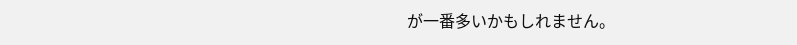が一番多いかもしれません。